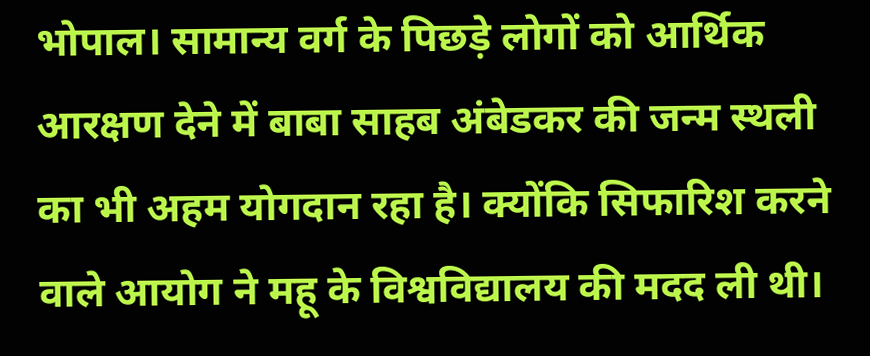भोपाल। सामान्य वर्ग के पिछड़े लोगों को आर्थिक आरक्षण देने में बाबा साहब अंबेडकर की जन्म स्थली का भी अहम योगदान रहा है। क्योंकि सिफारिश करने वाले आयोग ने महू के विश्वविद्यालय की मदद ली थी।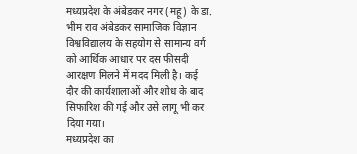मध्यप्रदेश के अंबेडकर नगर (महू) के डा. भीम राव अंबेडकर सामाजिक विज्ञान विश्वविद्यालय के सहयोग से सामान्य वर्ग को आर्थिक आधार पर दस फीसदी आरक्षण मिलने में मदद मिली है। कई दौर की कार्यशालाओं और शोध के बाद सिफारिश की गई और उसे लागू भी कर दिया गया।
मध्यप्रदेश का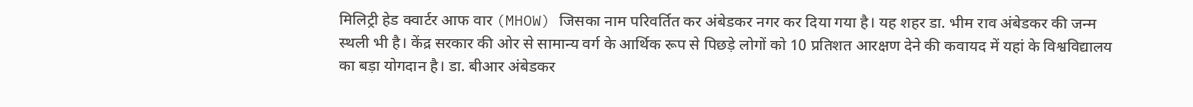मिलिट्री हेड क्वार्टर आफ वार (MHOW) जिसका नाम परिवर्तित कर अंबेडकर नगर कर दिया गया है। यह शहर डा. भीम राव अंबेडकर की जन्म स्थली भी है। केंद्र सरकार की ओर से सामान्य वर्ग के आर्थिक रूप से पिछड़े लोगों को 10 प्रतिशत आरक्षण देने की कवायद में यहां के विश्वविद्यालय का बड़ा योगदान है। डा. बीआर अंबेडकर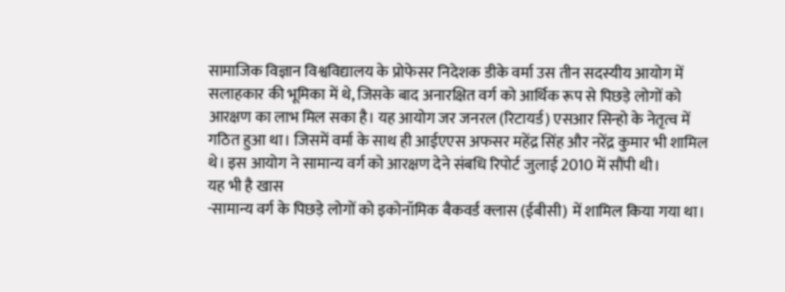सामाजिक विज्ञान विश्वविद्यालय के प्रोफेसर निदेशक डीके वर्मा उस तीन सदस्यीय आयोग में सलाहकार की भूमिका में थे, जिसके बाद अनारक्षित वर्ग को आर्थिक रूप से पिछड़े लोगों को आरक्षण का लाभ मिल सका है। यह आयोग जर जनरल (रिटायर्ड) एसआर सिन्हो के नेतृत्व में गठित हुआ था। जिसमें वर्मा के साथ ही आईएएस अफसर महेंद्र सिंह और नरेंद्र कुमार भी शामिल थे। इस आयोग ने सामान्य वर्ग को आरक्षण देने संबधि रिपोर्ट जुलाई 2010 में सौंपी थी।
यह भी है खास
-सामान्य वर्ग के पिछड़े लोगों को इकोनॉमिक बैकवर्ड क्लास (ईबीसी) में शामिल किया गया था।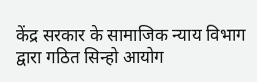केंद्र सरकार के सामाजिक न्याय विभाग द्वारा गठित सिन्हो आयोग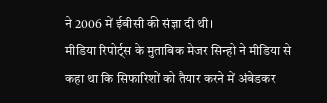ने 2006 में ईबीसी की संज्ञा दी थी।
मीडिया रिपोर्ट्स के मुताबिक मेजर सिन्हो ने मीडिया से कहा था कि सिफारिशों को तैयार करने में अंबेडकर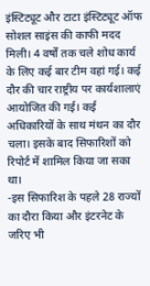इंस्टिट्यूट और टाटा इंस्टिट्यूट ऑफ सोशल साइंस की काफी मदद मिली। 4 वर्षों तक चले शोध कार्य के लिए कई बार टीम वहां गई। कई दौर की चार राष्ट्रीय पर कार्यशालाएं आयोजित की गई। कई अधिकारियों के साथ मंथन का दौर चला। इसके बाद सिफारिशों को रिपोर्ट में शामिल किया जा सका था।
-इस सिफारिश के पहले 28 राज्यों का दौरा किया और इंटरनेट के जरिए भी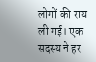लोगों की राय ली गई। एक सदस्य ने हर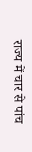राज्य में चार से पांच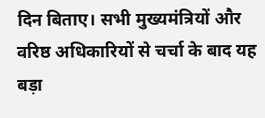दिन बिताए। सभी मुख्यमंत्रियों और वरिष्ठ अधिकारियों से चर्चा के बाद यह बड़ा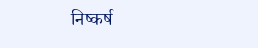निष्कर्ष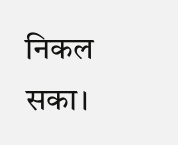निकल सका।